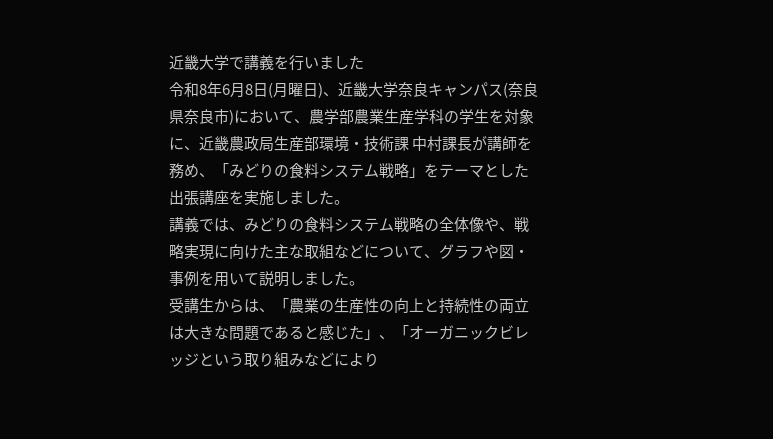近畿大学で講義を行いました
令和8年6月8日(月曜日)、近畿大学奈良キャンパス(奈良県奈良市)において、農学部農業生産学科の学生を対象に、近畿農政局生産部環境・技術課 中村課長が講師を務め、「みどりの食料システム戦略」をテーマとした出張講座を実施しました。
講義では、みどりの食料システム戦略の全体像や、戦略実現に向けた主な取組などについて、グラフや図・事例を用いて説明しました。
受講生からは、「農業の生産性の向上と持続性の両立は大きな問題であると感じた」、「オーガニックビレッジという取り組みなどにより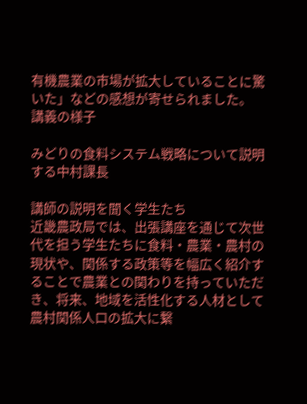有機農業の市場が拡大していることに驚いた」などの感想が寄せられました。
講義の様子

みどりの食料システム戦略について説明する中村課長

講師の説明を聞く学生たち
近畿農政局では、出張講座を通じて次世代を担う学生たちに食料・農業・農村の現状や、関係する政策等を幅広く紹介することで農業との関わりを持っていただき、将来、地域を活性化する人材として農村関係人口の拡大に繋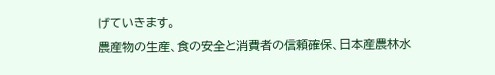げていきます。
農産物の生産、食の安全と消費者の信頼確保、日本産農林水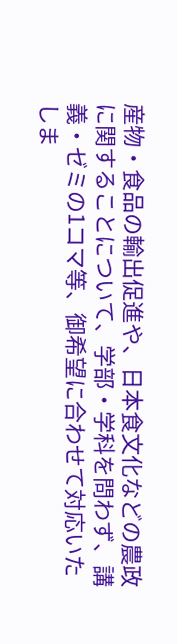産物・食品の輸出促進や、日本食文化などの農政に関することについて、学部・学科を問わず、講義・ゼミの1コマ等、御希望に合わせて対応いたしま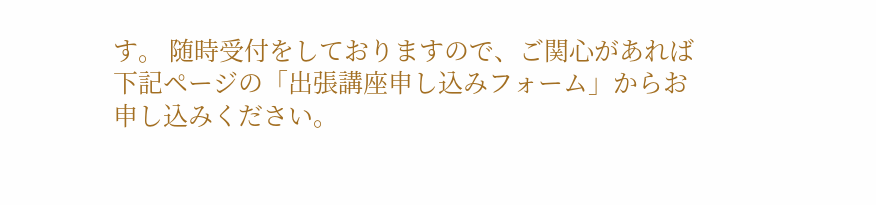す。 随時受付をしておりますので、ご関心があれば下記ページの「出張講座申し込みフォーム」からお申し込みください。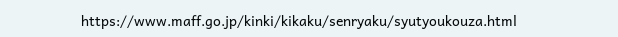https://www.maff.go.jp/kinki/kikaku/senryaku/syutyoukouza.html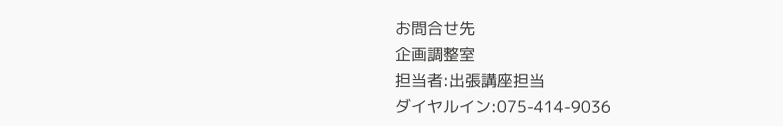お問合せ先
企画調整室
担当者:出張講座担当
ダイヤルイン:075-414-9036